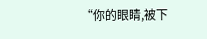“你的眼睛,被下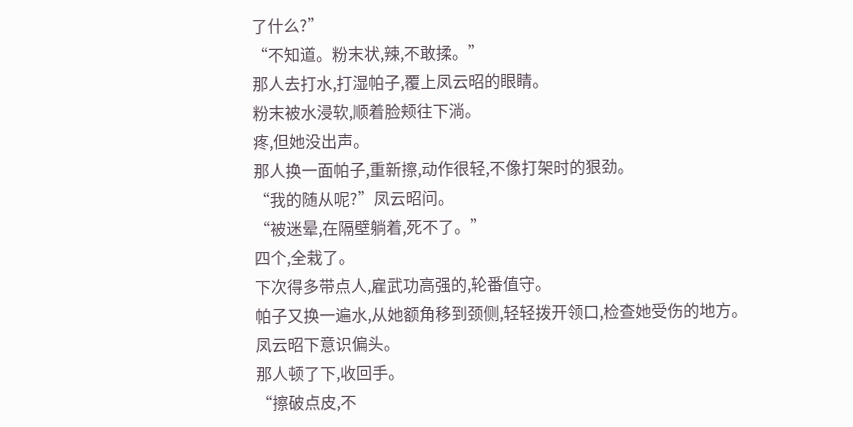了什么?”
“不知道。粉末状,辣,不敢揉。”
那人去打水,打湿帕子,覆上凤云昭的眼睛。
粉末被水浸软,顺着脸颊往下淌。
疼,但她没出声。
那人换一面帕子,重新擦,动作很轻,不像打架时的狠劲。
“我的随从呢?”凤云昭问。
“被迷晕,在隔壁躺着,死不了。”
四个,全栽了。
下次得多带点人,雇武功高强的,轮番值守。
帕子又换一遍水,从她额角移到颈侧,轻轻拨开领口,检查她受伤的地方。
凤云昭下意识偏头。
那人顿了下,收回手。
“擦破点皮,不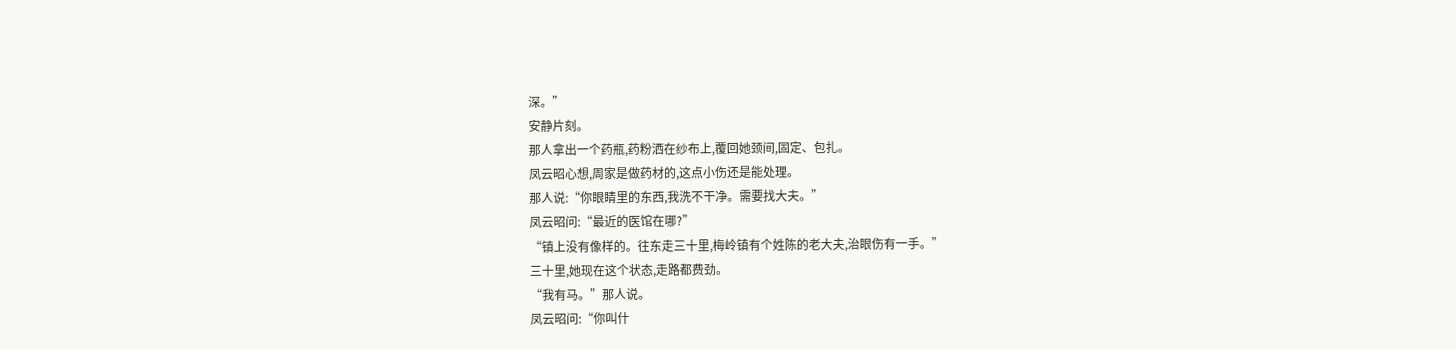深。”
安静片刻。
那人拿出一个药瓶,药粉洒在纱布上,覆回她颈间,固定、包扎。
凤云昭心想,周家是做药材的,这点小伤还是能处理。
那人说:“你眼睛里的东西,我洗不干净。需要找大夫。”
凤云昭问:“最近的医馆在哪?”
“镇上没有像样的。往东走三十里,梅岭镇有个姓陈的老大夫,治眼伤有一手。”
三十里,她现在这个状态,走路都费劲。
“我有马。”那人说。
凤云昭问:“你叫什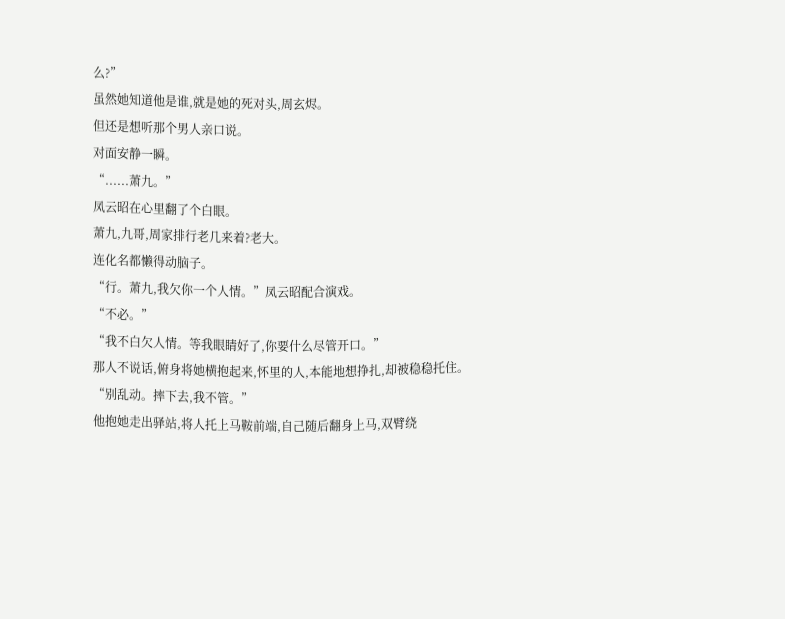么?”
虽然她知道他是谁,就是她的死对头,周玄烬。
但还是想听那个男人亲口说。
对面安静一瞬。
“......萧九。”
凤云昭在心里翻了个白眼。
萧九,九哥,周家排行老几来着?老大。
连化名都懒得动脑子。
“行。萧九,我欠你一个人情。”凤云昭配合演戏。
“不必。”
“我不白欠人情。等我眼睛好了,你要什么尽管开口。”
那人不说话,俯身将她横抱起来,怀里的人,本能地想挣扎,却被稳稳托住。
“别乱动。摔下去,我不管。”
他抱她走出驿站,将人托上马鞍前端,自己随后翻身上马,双臂绕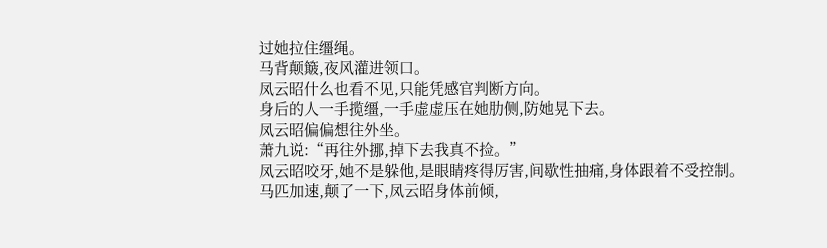过她拉住缰绳。
马背颠簸,夜风灌进领口。
凤云昭什么也看不见,只能凭感官判断方向。
身后的人一手揽缰,一手虚虚压在她肋侧,防她晃下去。
凤云昭偏偏想往外坐。
萧九说:“再往外挪,掉下去我真不捡。”
凤云昭咬牙,她不是躲他,是眼睛疼得厉害,间歇性抽痛,身体跟着不受控制。
马匹加速,颠了一下,凤云昭身体前倾,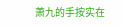萧九的手按实在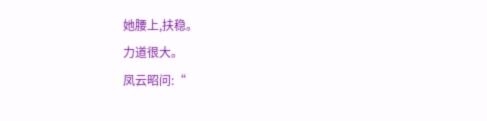她腰上,扶稳。
力道很大。
凤云昭问:“